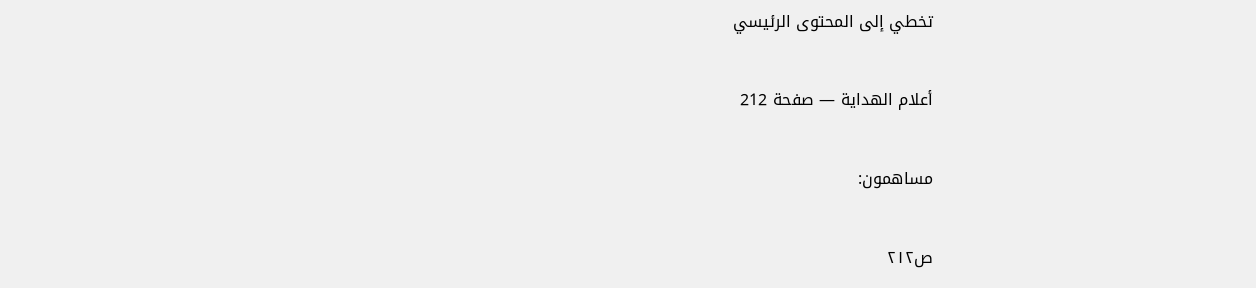تخطي إلى المحتوى الرئيسي

أعلام الهداية — صفحة 212

مساهمون:

ص٢١٢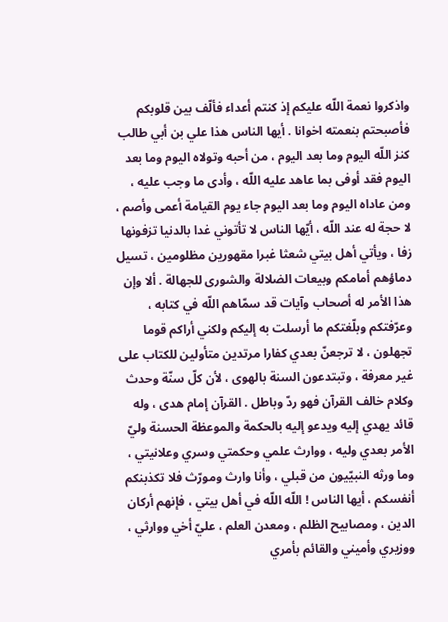واذكروا نعمة اللّه عليكم إذ كنتم أعداء فألّف بين قلوبكم فأصبحتم بنعمته اخوانا . أيها الناس هذا علي بن أبي طالب كنز اللّه اليوم وما بعد اليوم ، من أحبه وتولاه اليوم وما بعد اليوم فقد أوفى بما عاهد عليه اللّه ، وأدى ما وجب عليه ، ومن عاداه اليوم وما بعد اليوم جاء يوم القيامة أعمى وأصم ، لا حجة له عند اللّه ، أيّها الناس لا تأتوني غدا بالدنيا تزفونها زفا ، ويأتي أهل بيتي شعثا غبرا مقهورين مظلومين ، تسيل دماؤهم أمامكم وبيعات الضلالة والشورى للجهالة . ألا وإن هذا الأمر له أصحاب وآيات قد سمّاهم اللّه في كتابه ، وعرّفتكم وبلّغتكم ما أرسلت به إليكم ولكني أراكم قوما تجهلون ، لا ترجعنّ بعدي كفارا مرتدين متأولين للكتاب على غير معرفة ، وتبتدعون السنة بالهوى ، لأن كلّ سنّة وحدث وكلام خالف القرآن فهو ردّ وباطل . القرآن إمام هدى ، وله قائد يهدي إليه ويدعو إليه بالحكمة والموعظة الحسنة وليّ الأمر بعدي وليه ، ووارث علمي وحكمتي وسري وعلانيتي ، وما ورثه النبيّيون من قبلي ، وأنا وارث ومورّث فلا تكذبنكم أنفسكم ، أيها الناس ! اللّه اللّه في أهل بيتي ، فإنهم أركان الدين ، ومصابيح الظلم ، ومعدن العلم ، عليّ أخي ووارثي ، ووزيري وأميني والقائم بأمري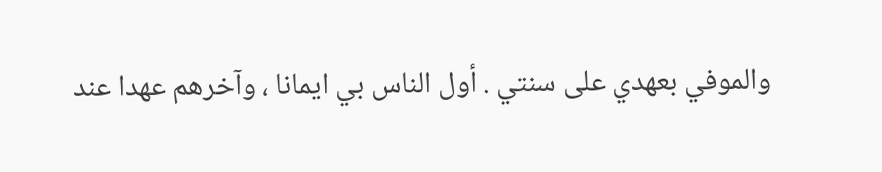والموفي بعهدي على سنتي . أول الناس بي ايمانا ، وآخرهم عهدا عند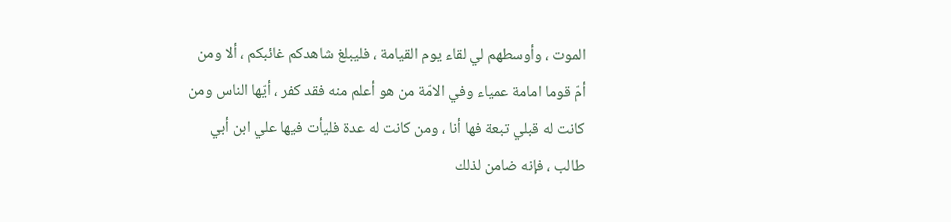الموت ، وأوسطهم لي لقاء يوم القيامة ، فليبلغ شاهدكم غائبكم ، ألا ومن أمّ قوما امامة عمياء وفي الامّة من هو أعلم منه فقد كفر ، أيّها الناس ومن كانت له قبلي تبعة فها أنا ، ومن كانت له عدة فليأت فيها علي ابن أبي طالب ، فإنه ضامن لذلك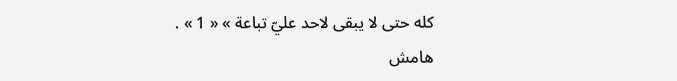كله حتى لا يبقى لاحد عليّ تباعة » « 1 » .
هامش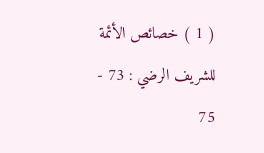( 1 ) خصائص الأئمة للشريف الرضي : 73 - 75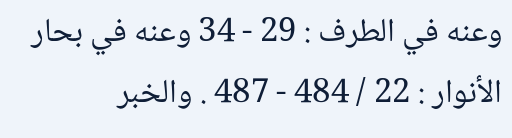وعنه في الطرف : 29 - 34 وعنه في بحار الأنوار : 22 / 484 - 487 . والخبر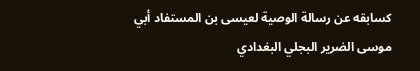كسابقه عن رسالة الوصية لعيسى بن المستفاد أبي موسى الضرير البجلي البغدادي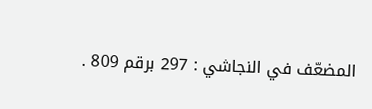المضعّف في النجاشي : 297 برقم 809 .